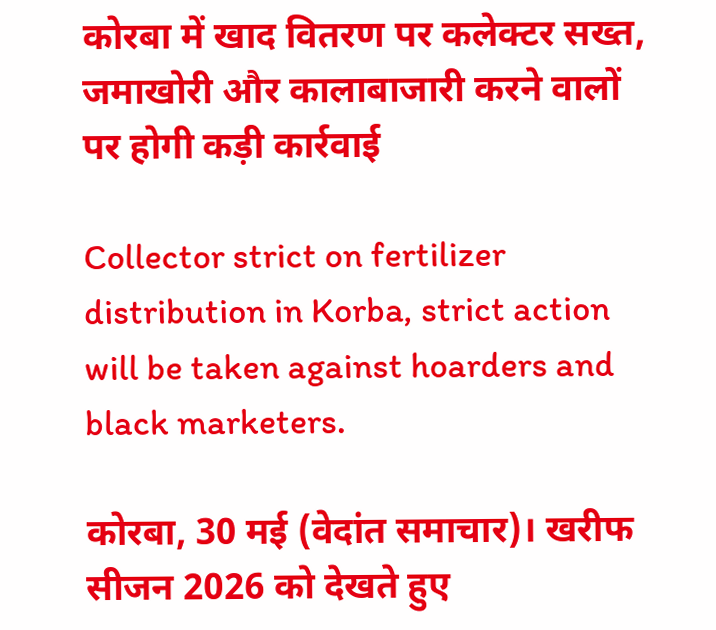कोरबा में खाद वितरण पर कलेक्टर सख्त, जमाखोरी और कालाबाजारी करने वालों पर होगी कड़ी कार्रवाई

Collector strict on fertilizer distribution in Korba, strict action will be taken against hoarders and black marketers.

कोरबा, 30 मई (वेदांत समाचार)। खरीफ सीजन 2026 को देखते हुए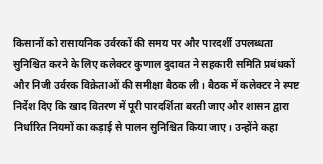किसानों को रासायनिक उर्वरकों की समय पर और पारदर्शी उपलब्धता सुनिश्चित करने के लिए कलेक्टर कुणाल दुदावत ने सहकारी समिति प्रबंधकों और निजी उर्वरक विक्रेताओं की समीक्षा बैठक ली। बैठक में कलेक्टर ने स्पष्ट निर्देश दिए कि खाद वितरण में पूरी पारदर्शिता बरती जाए और शासन द्वारा निर्धारित नियमों का कड़ाई से पालन सुनिश्चित किया जाए। उन्होंने कहा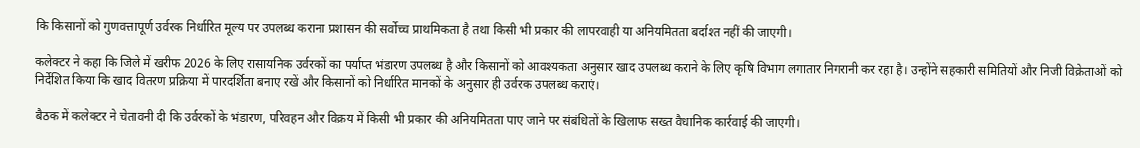कि किसानों को गुणवत्तापूर्ण उर्वरक निर्धारित मूल्य पर उपलब्ध कराना प्रशासन की सर्वोच्च प्राथमिकता है तथा किसी भी प्रकार की लापरवाही या अनियमितता बर्दाश्त नहीं की जाएगी।

कलेक्टर ने कहा कि जिले में खरीफ 2026 के लिए रासायनिक उर्वरकों का पर्याप्त भंडारण उपलब्ध है और किसानों को आवश्यकता अनुसार खाद उपलब्ध कराने के लिए कृषि विभाग लगातार निगरानी कर रहा है। उन्होंने सहकारी समितियों और निजी विक्रेताओं को निर्देशित किया कि खाद वितरण प्रक्रिया में पारदर्शिता बनाए रखें और किसानों को निर्धारित मानकों के अनुसार ही उर्वरक उपलब्ध कराएं।

बैठक में कलेक्टर ने चेतावनी दी कि उर्वरकों के भंडारण, परिवहन और विक्रय में किसी भी प्रकार की अनियमितता पाए जाने पर संबंधितों के खिलाफ सख्त वैधानिक कार्रवाई की जाएगी।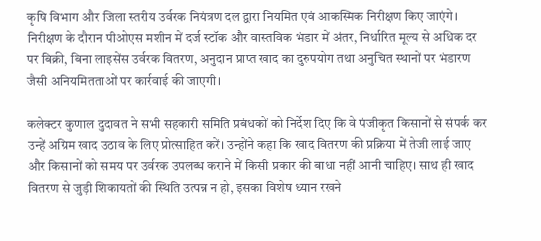कृषि विभाग और जिला स्तरीय उर्वरक नियंत्रण दल द्वारा नियमित एवं आकस्मिक निरीक्षण किए जाएंगे। निरीक्षण के दौरान पीओएस मशीन में दर्ज स्टॉक और वास्तविक भंडार में अंतर, निर्धारित मूल्य से अधिक दर पर बिक्री, बिना लाइसेंस उर्वरक वितरण, अनुदान प्राप्त खाद का दुरुपयोग तथा अनुचित स्थानों पर भंडारण जैसी अनियमितताओं पर कार्रवाई की जाएगी।

कलेक्टर कुणाल दुदावत ने सभी सहकारी समिति प्रबंधकों को निर्देश दिए कि वे पंजीकृत किसानों से संपर्क कर उन्हें अग्रिम खाद उठाव के लिए प्रोत्साहित करें। उन्होंने कहा कि खाद वितरण की प्रक्रिया में तेजी लाई जाए और किसानों को समय पर उर्वरक उपलब्ध कराने में किसी प्रकार की बाधा नहीं आनी चाहिए। साथ ही खाद वितरण से जुड़ी शिकायतों की स्थिति उत्पन्न न हो, इसका विशेष ध्यान रखने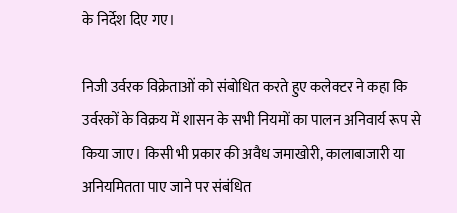के निर्देश दिए गए।

निजी उर्वरक विक्रेताओं को संबोधित करते हुए कलेक्टर ने कहा कि उर्वरकों के विक्रय में शासन के सभी नियमों का पालन अनिवार्य रूप से किया जाए। किसी भी प्रकार की अवैध जमाखोरी, कालाबाजारी या अनियमितता पाए जाने पर संबंधित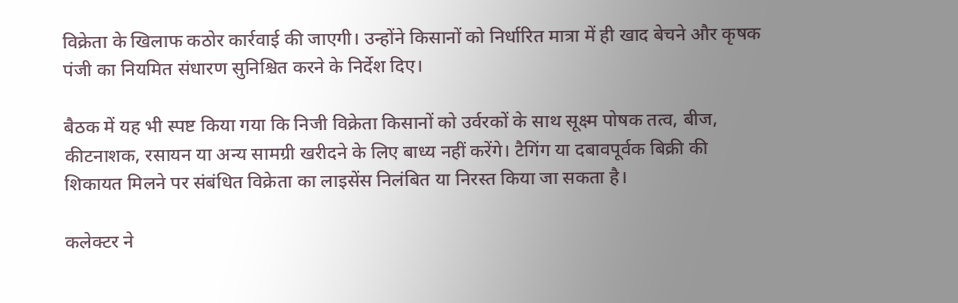विक्रेता के खिलाफ कठोर कार्रवाई की जाएगी। उन्होंने किसानों को निर्धारित मात्रा में ही खाद बेचने और कृषक पंजी का नियमित संधारण सुनिश्चित करने के निर्देश दिए।

बैठक में यह भी स्पष्ट किया गया कि निजी विक्रेता किसानों को उर्वरकों के साथ सूक्ष्म पोषक तत्व, बीज, कीटनाशक, रसायन या अन्य सामग्री खरीदने के लिए बाध्य नहीं करेंगे। टैगिंग या दबावपूर्वक बिक्री की शिकायत मिलने पर संबंधित विक्रेता का लाइसेंस निलंबित या निरस्त किया जा सकता है।

कलेक्टर ने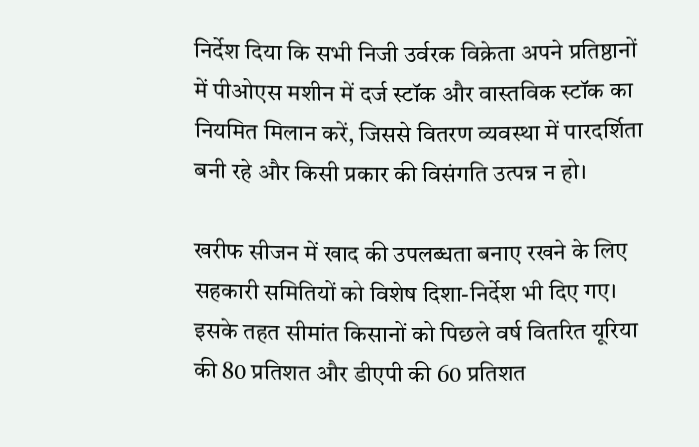निर्देश दिया कि सभी निजी उर्वरक विक्रेता अपने प्रतिष्ठानों में पीओएस मशीन में दर्ज स्टॉक और वास्तविक स्टॉक का नियमित मिलान करें, जिससे वितरण व्यवस्था में पारदर्शिता बनी रहे और किसी प्रकार की विसंगति उत्पन्न न हो।

खरीफ सीजन में खाद की उपलब्धता बनाए रखने के लिए सहकारी समितियों को विशेष दिशा-निर्देश भी दिए गए। इसके तहत सीमांत किसानों को पिछले वर्ष वितरित यूरिया की 80 प्रतिशत और डीएपी की 60 प्रतिशत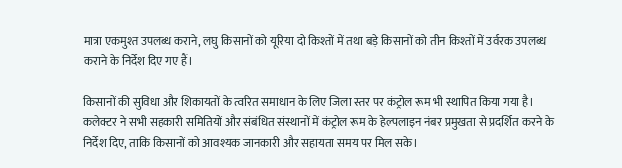मात्रा एकमुश्त उपलब्ध कराने, लघु किसानों को यूरिया दो किश्तों में तथा बड़े किसानों को तीन किश्तों में उर्वरक उपलब्ध कराने के निर्देश दिए गए हैं।

किसानों की सुविधा और शिकायतों के त्वरित समाधान के लिए जिला स्तर पर कंट्रोल रूम भी स्थापित किया गया है। कलेक्टर ने सभी सहकारी समितियों और संबंधित संस्थानों में कंट्रोल रूम के हेल्पलाइन नंबर प्रमुखता से प्रदर्शित करने के निर्देश दिए, ताकि किसानों को आवश्यक जानकारी और सहायता समय पर मिल सके।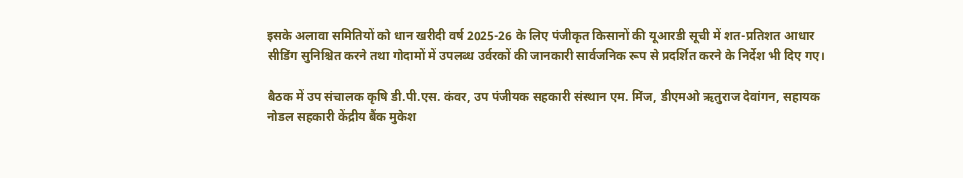इसके अलावा समितियों को धान खरीदी वर्ष 2025-26 के लिए पंजीकृत किसानों की यूआरडी सूची में शत-प्रतिशत आधार सीडिंग सुनिश्चित करने तथा गोदामों में उपलब्ध उर्वरकों की जानकारी सार्वजनिक रूप से प्रदर्शित करने के निर्देश भी दिए गए।

बैठक में उप संचालक कृषि डी.पी.एस. कंवर, उप पंजीयक सहकारी संस्थान एम. मिंज, डीएमओ ऋतुराज देवांगन, सहायक नोडल सहकारी केंद्रीय बैंक मुकेश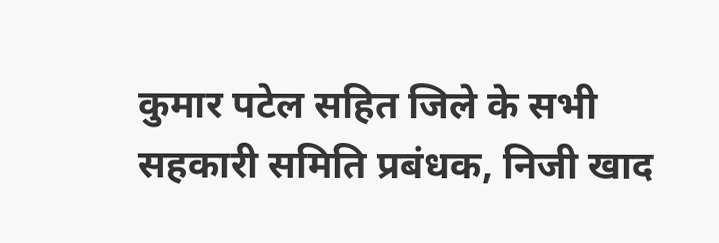कुमार पटेल सहित जिले के सभी सहकारी समिति प्रबंधक, निजी खाद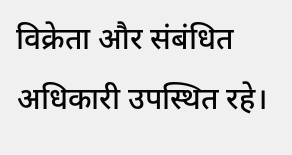विक्रेता और संबंधित अधिकारी उपस्थित रहे।